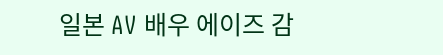일본 AV 배우 에이즈 감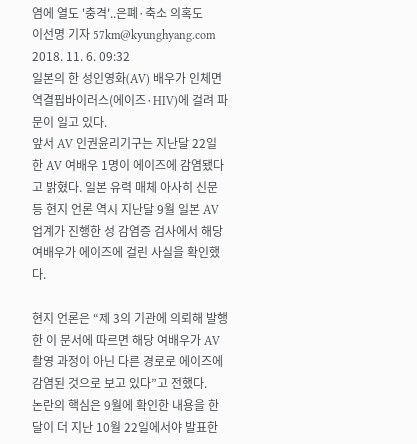염에 열도 '충격'..은폐·축소 의혹도
이선명 기자 57km@kyunghyang.com 2018. 11. 6. 09:32
일본의 한 성인영화(AV) 배우가 인체면역결핍바이러스(에이즈·HIV)에 걸려 파문이 일고 있다.
앞서 AV 인권윤리기구는 지난달 22일 한 AV 여배우 1명이 에이즈에 감염됐다고 밝혔다. 일본 유력 매체 아사히 신문 등 현지 언론 역시 지난달 9월 일본 AV 업계가 진행한 성 감염증 검사에서 해당 여배우가 에이즈에 걸린 사실을 확인했다.

현지 언론은 “제 3의 기관에 의뢰해 발행한 이 문서에 따르면 해당 여배우가 AV 촬영 과정이 아닌 다른 경로로 에이즈에 감염된 것으로 보고 있다”고 전했다.
논란의 핵심은 9월에 확인한 내용을 한 달이 더 지난 10월 22일에서야 발표한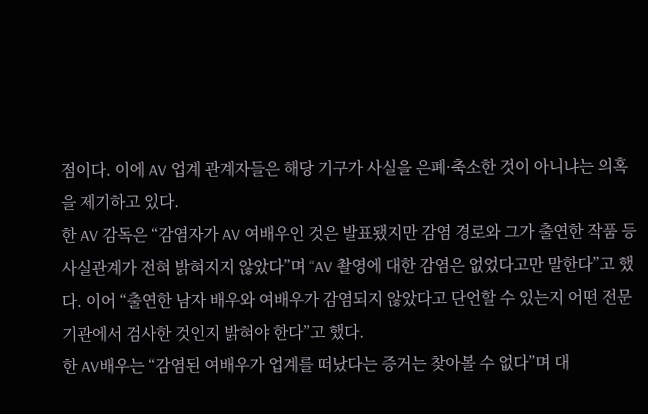점이다. 이에 AV 업계 관계자들은 해당 기구가 사실을 은폐·축소한 것이 아니냐는 의혹을 제기하고 있다.
한 AV 감독은 “감염자가 AV 여배우인 것은 발표됐지만 감염 경로와 그가 출연한 작품 등 사실관계가 전혀 밝혀지지 않았다”며 “AV 촬영에 대한 감염은 없었다고만 말한다”고 했다. 이어 “출연한 남자 배우와 여배우가 감염되지 않았다고 단언할 수 있는지 어떤 전문 기관에서 검사한 것인지 밝혀야 한다”고 했다.
한 AV배우는 “감염된 여배우가 업계를 떠났다는 증거는 찾아볼 수 없다”며 대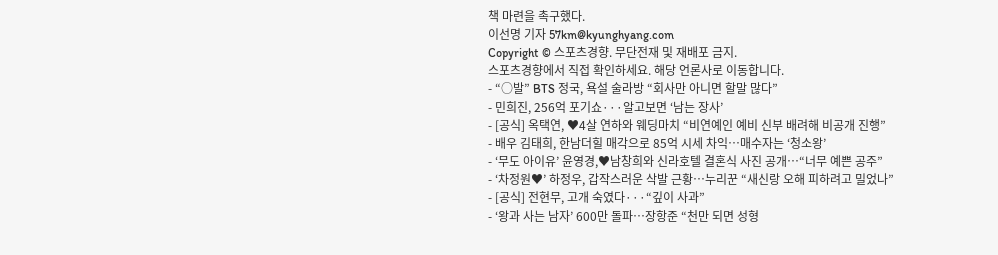책 마련을 촉구했다.
이선명 기자 57km@kyunghyang.com
Copyright © 스포츠경향. 무단전재 및 재배포 금지.
스포츠경향에서 직접 확인하세요. 해당 언론사로 이동합니다.
- “○발” BTS 정국, 욕설 술라방 “회사만 아니면 할말 많다”
- 민희진, 256억 포기쇼···알고보면 ‘남는 장사’
- [공식] 옥택연, ♥4살 연하와 웨딩마치 “비연예인 예비 신부 배려해 비공개 진행”
- 배우 김태희, 한남더힐 매각으로 85억 시세 차익…매수자는 ‘청소왕’
- ‘무도 아이유’ 윤영경,♥남창희와 신라호텔 결혼식 사진 공개…“너무 예쁜 공주”
- ‘차정원♥’ 하정우, 갑작스러운 삭발 근황…누리꾼 “새신랑 오해 피하려고 밀었나”
- [공식] 전현무, 고개 숙였다···“깊이 사과”
- ‘왕과 사는 남자’ 600만 돌파…장항준 “천만 되면 성형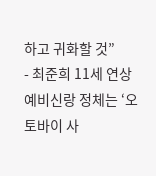하고 귀화할 것”
- 최준희 11세 연상 예비신랑 정체는 ‘오토바이 사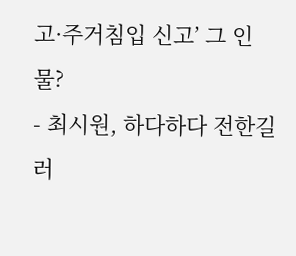고·주거침입 신고’ 그 인물?
- 최시원, 하다하다 전한길 러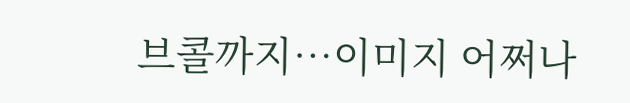브콜까지…이미지 어쩌나